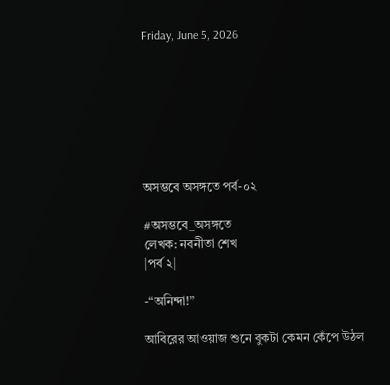Friday, June 5, 2026







অসম্ভবে অসঙ্গতে পর্ব-০২

#অসম্ভবে_অসঙ্গতে
লেখক: নবনীতা শেখ
|পর্ব ২|

-“অনিন্দা!”

আবিরের আওয়াজ শুনে বুকটা কেমন কেঁপে উঠল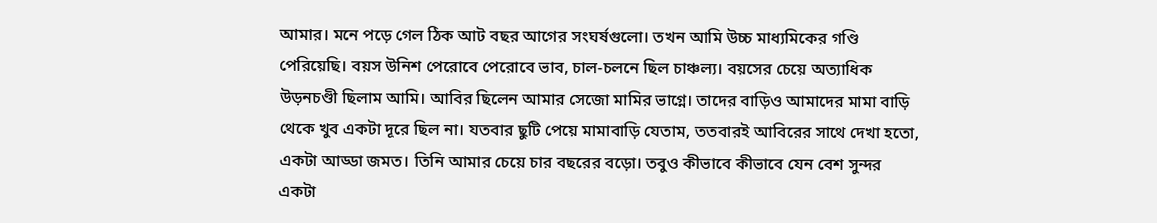আমার। মনে পড়ে গেল ঠিক আট বছর আগের সংঘর্ষগুলো। তখন আমি উচ্চ মাধ্যমিকের গণ্ডি পেরিয়েছি। বয়স উনিশ পেরোবে পেরোবে ভাব, চাল-চলনে ছিল চাঞ্চল্য। বয়সের চেয়ে অত্যাধিক উড়নচণ্ডী ছিলাম আমি। আবির ছিলেন আমার সেজো মামির ভাগ্নে। তাদের বাড়িও আমাদের মামা বাড়ি থেকে খুব একটা দূরে ছিল না। যতবার ছুটি পেয়ে মামাবাড়ি যেতাম, ততবারই আবিরের সাথে দেখা হতো, একটা আড্ডা জমত। তিনি আমার চেয়ে চার বছরের বড়ো। তবুও কীভাবে কীভাবে যেন বেশ সুন্দর একটা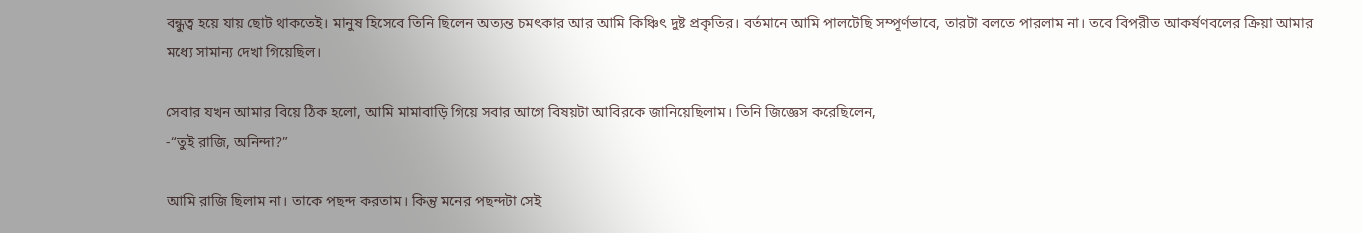বন্ধুত্ব হয়ে যায় ছোট থাকতেই। মানুষ হিসেবে তিনি ছিলেন অত্যন্ত চমৎকার আর আমি কিঞ্চিৎ দুষ্ট প্রকৃতির। বর্তমানে আমি পালটেছি সম্পূর্ণভাবে, তারটা বলতে পারলাম না। তবে বিপরীত আকর্ষণবলের ক্রিয়া আমার মধ্যে সামান্য দেখা গিয়েছিল।

সেবার যখন আমার বিয়ে ঠিক হলো, আমি মামাবাড়ি গিয়ে সবার আগে বিষয়টা আবিরকে জানিয়েছিলাম। তিনি জিজ্ঞেস করেছিলেন,
-“তুই রাজি, অনিন্দা?”

আমি রাজি ছিলাম না। তাকে পছন্দ করতাম। কিন্তু মনের পছন্দটা সেই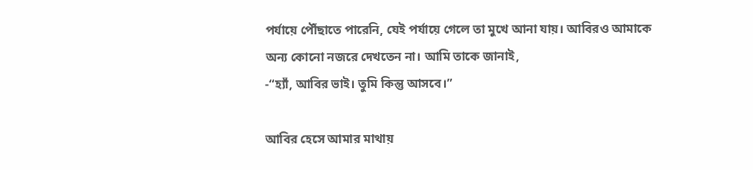পর্যায়ে পৌঁছাতে পারেনি, যেই পর্যায়ে গেলে তা মুখে আনা যায়। আবিরও আমাকে অন্য কোনো নজরে দেখতেন না। আমি তাকে জানাই,
-“হ্যাঁ, আবির ভাই। তুমি কিন্তু আসবে।”

আবির হেসে আমার মাথায়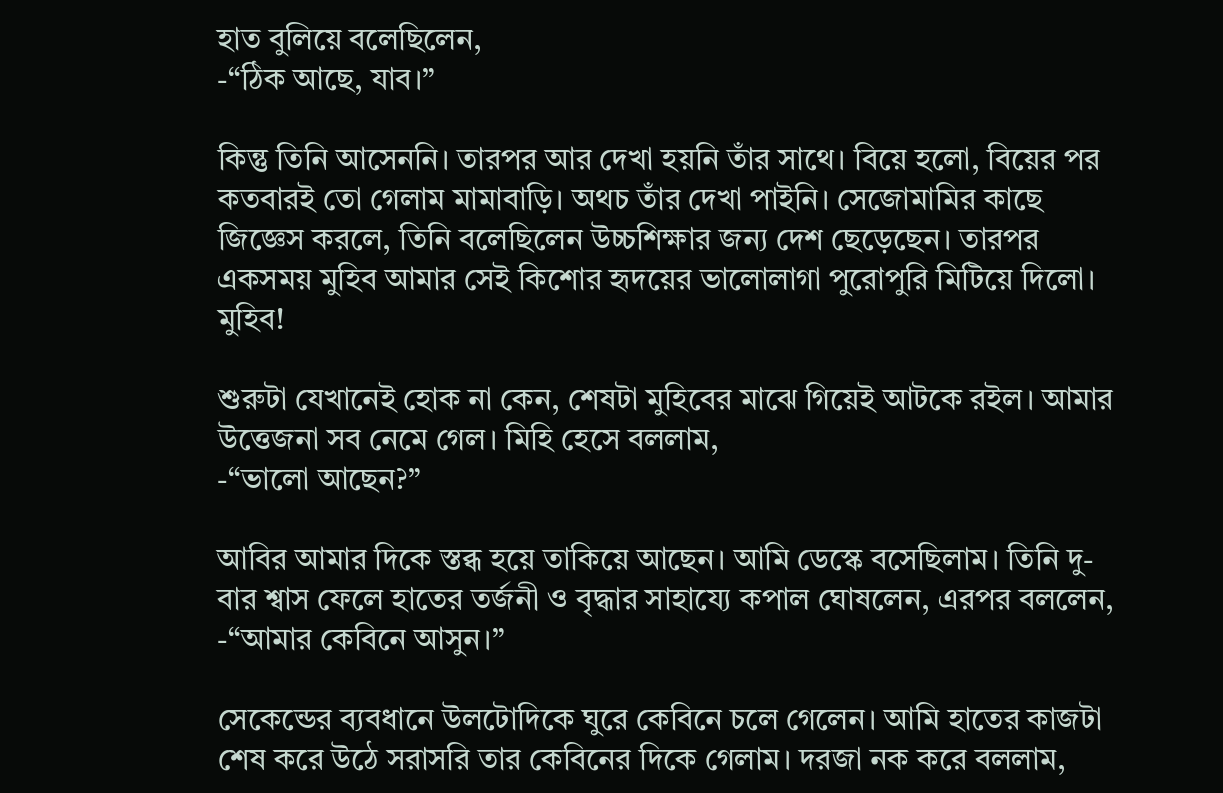হাত বুলিয়ে বলেছিলেন,
-“ঠিক আছে, যাব।”

কিন্তু তিনি আসেননি। তারপর আর দেখা হয়নি তাঁর সাথে। বিয়ে হলো, বিয়ের পর কতবারই তো গেলাম মামাবাড়ি। অথচ তাঁর দেখা পাইনি। সেজোমামির কাছে জিজ্ঞেস করলে, তিনি বলেছিলেন উচ্চশিক্ষার জন্য দেশ ছেড়েছেন। তারপর একসময় মুহিব আমার সেই কিশোর হৃদয়ের ভালোলাগা পুরোপুরি মিটিয়ে দিলো। মুহিব!

শুরুটা যেখানেই হোক না কেন, শেষটা মুহিবের মাঝে গিয়েই আটকে রইল। আমার উত্তেজনা সব নেমে গেল। মিহি হেসে বললাম,
-“ভালো আছেন?”

আবির আমার দিকে স্তব্ধ হয়ে তাকিয়ে আছেন। আমি ডেস্কে বসেছিলাম। তিনি দু-বার শ্বাস ফেলে হাতের তর্জনী ও বৃদ্ধার সাহায্যে কপাল ঘোষলেন, এরপর বললেন,
-“আমার কেবিনে আসুন।”

সেকেন্ডের ব্যবধানে উলটোদিকে ঘুরে কেবিনে চলে গেলেন। আমি হাতের কাজটা শেষ করে উঠে সরাসরি তার কেবিনের দিকে গেলাম। দরজা নক করে বললাম,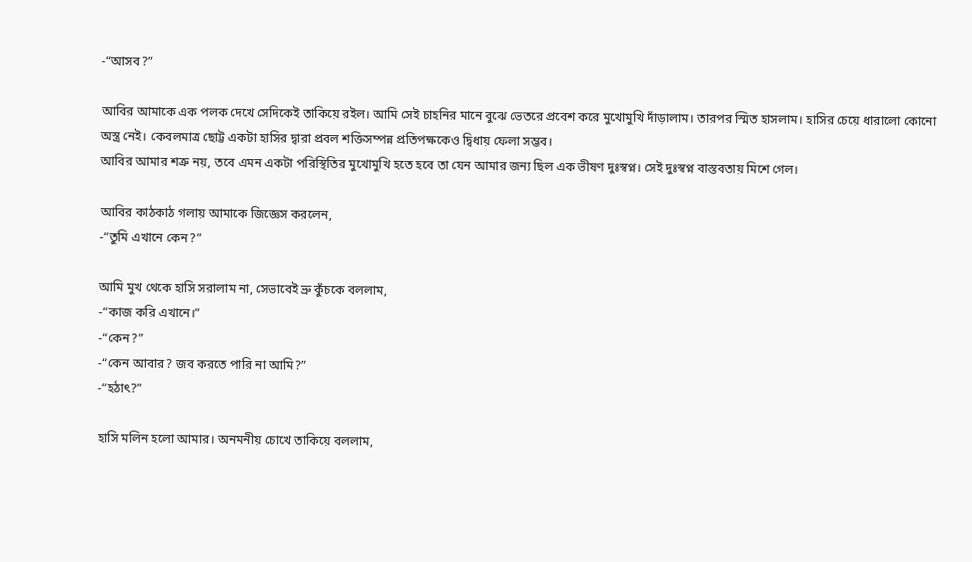-“আসব?”

আবির আমাকে এক পলক দেখে সেদিকেই তাকিয়ে রইল। আমি সেই চাহনির মানে বুঝে ভেতরে প্রবেশ করে মুখোমুখি দাঁড়ালাম। তারপর স্মিত হাসলাম। হাসির চেয়ে ধারালো কোনো অস্ত্র নেই। কেবলমাত্র ছোট্ট একটা হাসির দ্বারা প্রবল শক্তিসম্পন্ন প্রতিপক্ষকেও দ্বিধায় ফেলা সম্ভব।
আবির আমার শত্রু নয়, তবে এমন একটা পরিস্থিতির মুখোমুখি হতে হবে তা যেন আমার জন্য ছিল এক ভীষণ দুঃস্বপ্ন। সেই দুঃস্বপ্ন বাস্তবতায় মিশে গেল।

আবির কাঠকাঠ গলায় আমাকে জিজ্ঞেস করলেন,
-“তুমি এখানে কেন?”

আমি মুখ থেকে হাসি সরালাম না, সেভাবেই ভ্রু কুঁচকে বললাম,
-“কাজ করি এখানে।”
-“কেন?”
-“কেন আবার? জব করতে পারি না আমি?”
-“হঠাৎ?”

হাসি মলিন হলো আমার। অনমনীয় চোখে তাকিয়ে বললাম,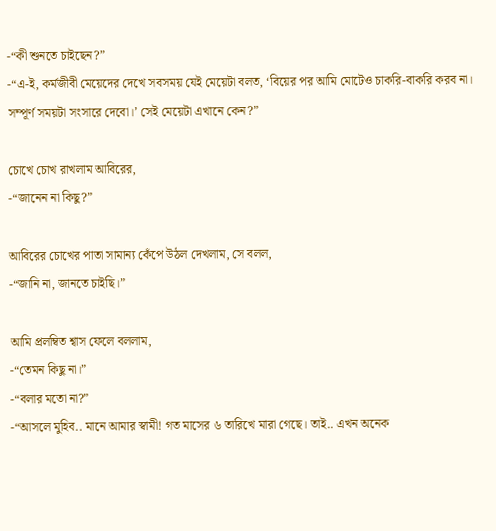-“কী শুনতে চাইছেন?”
-“এ-ই, কর্মজীবী মেয়েদের দেখে সবসময় যেই মেয়েটা বলত, ‘বিয়ের পর আমি মোটেও চাকরি-বাকরি করব না। সম্পূর্ণ সময়টা সংসারে দেবো।’ সেই মেয়েটা এখানে কেন?”

চোখে চোখ রাখলাম আবিরের,
-“জানেন না কিছু?”

আবিরের চোখের পাতা সামান্য কেঁপে উঠল দেখলাম, সে বলল,
-“জানি না, জানতে চাইছি।”

আমি প্রলম্বিত শ্বাস ফেলে বললাম,
-“তেমন কিছু না।”
-“বলার মতো না?”
-“আসলে মুহিব.. মানে আমার স্বামী! গত মাসের ৬ তারিখে মারা গেছে। তাই.. এখন অনেক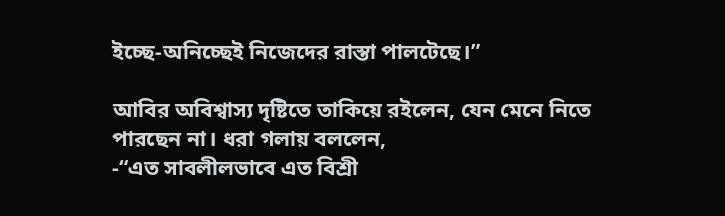ইচ্ছে-অনিচ্ছেই নিজেদের রাস্তা পালটেছে।”

আবির অবিশ্বাস্য দৃষ্টিতে তাকিয়ে রইলেন, যেন মেনে নিতে পারছেন না। ধরা গলায় বললেন,
-“এত সাবলীলভাবে এত বিশ্রী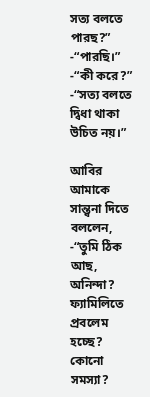সত্য বলতে পারছ?”
-“পারছি।”
-“কী করে?”
-“সত্য বলতে দ্বিধা থাকা উচিত নয়।”

আবির আমাকে সান্ত্বনা দিতে বললেন,
-“তুমি ঠিক আছ, অনিন্দা? ফ্যামিলিতে প্রবলেম হচ্ছে? কোনো সমস্যা?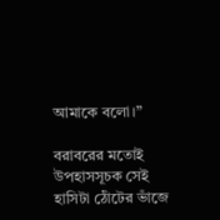আমাকে বলো।”

বরাবরের মতোই উপহাসসূচক সেই হাসিটা ঠোঁটের ভাঁজে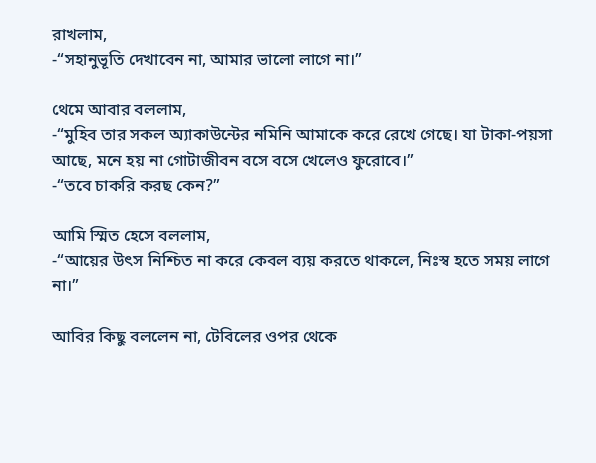রাখলাম,
-“সহানুভূতি দেখাবেন না, আমার ভালো লাগে না।”

থেমে আবার বললাম,
-“মুহিব তার সকল অ্যাকাউন্টের নমিনি আমাকে করে রেখে গেছে। যা টাকা-পয়সা আছে, মনে হয় না গোটাজীবন বসে বসে খেলেও ফুরোবে।”
-“তবে চাকরি করছ কেন?”

আমি স্মিত হেসে বললাম,
-“আয়ের উৎস নিশ্চিত না করে কেবল ব্যয় করতে থাকলে, নিঃস্ব হতে সময় লাগে না।”

আবির কিছু বললেন না, টেবিলের ওপর থেকে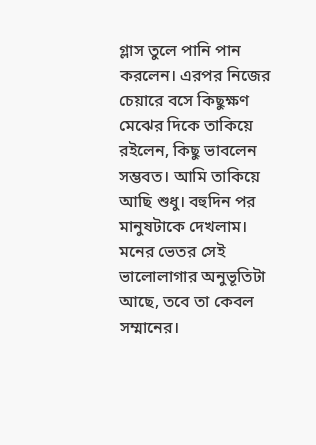গ্লাস তুলে পানি পান করলেন। এরপর নিজের চেয়ারে বসে কিছুক্ষণ মেঝের দিকে তাকিয়ে রইলেন, কিছু ভাবলেন সম্ভবত। আমি তাকিয়ে আছি শুধু। বহুদিন পর মানুষটাকে দেখলাম। মনের ভেতর সেই ভালোলাগার অনুভূতিটা আছে, তবে তা কেবল সম্মানের।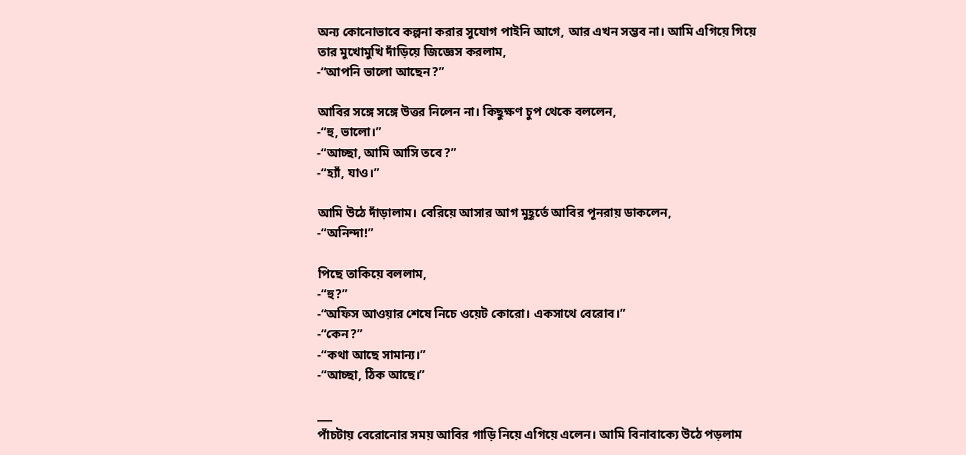অন্য কোনোভাবে কল্পনা করার সুযোগ পাইনি আগে, আর এখন সম্ভব না। আমি এগিয়ে গিয়ে তার মুখোমুখি দাঁড়িয়ে জিজ্ঞেস করলাম,
-“আপনি ভালো আছেন?”

আবির সঙ্গে সঙ্গে উত্তর নিলেন না। কিছুক্ষণ চুপ থেকে বললেন,
-“হু, ভালো।”
-“আচ্ছা, আমি আসি তবে?”
-“হ্যাঁ, যাও।”

আমি উঠে দাঁড়ালাম। বেরিয়ে আসার আগ মুহূর্তে আবির পূনরায় ডাকলেন,
-“অনিন্দা!”

পিছে তাকিয়ে বললাম,
-“হু?”
-“অফিস আওয়ার শেষে নিচে ওয়েট কোরো। একসাথে বেরোব।”
-“কেন?”
-“কথা আছে সামান্য।”
-“আচ্ছা, ঠিক আছে।”

___
পাঁচটায় বেরোনোর সময় আবির গাড়ি নিয়ে এগিয়ে এলেন। আমি বিনাবাক্যে উঠে পড়লাম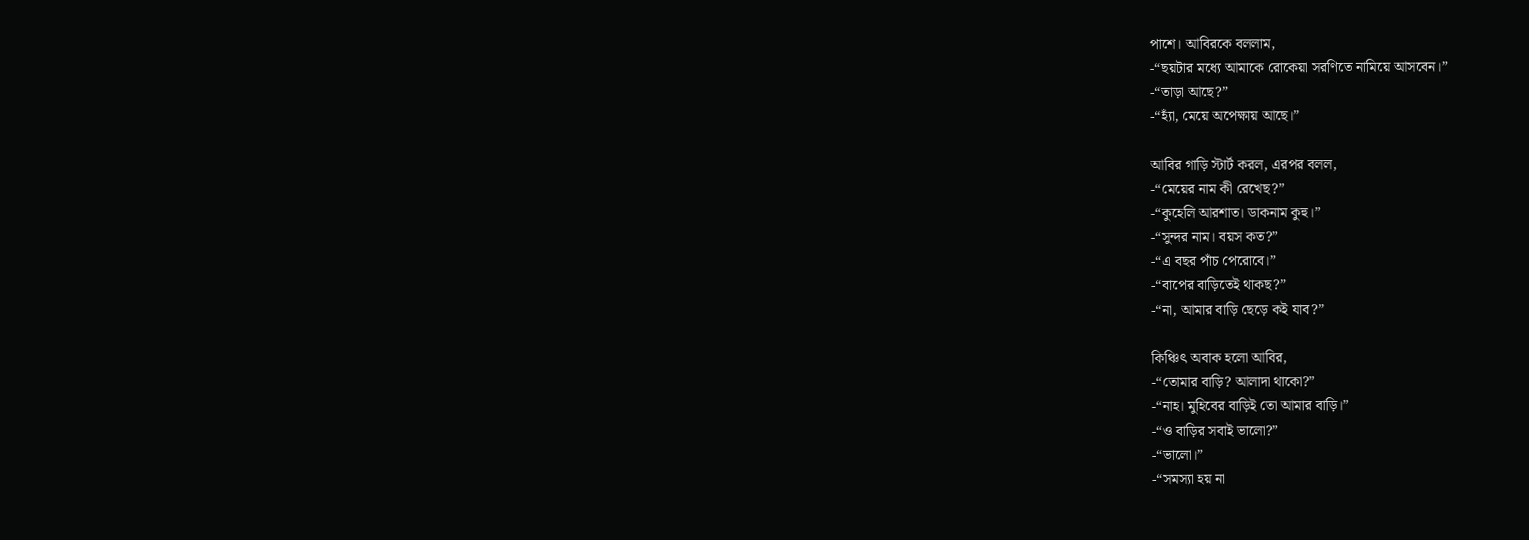পাশে। আবিরকে বললাম,
-“ছয়টার মধ্যে আমাকে রোকেয়া সরণিতে নামিয়ে আসবেন।”
-“তাড়া আছে?”
-“হ্যাঁ, মেয়ে অপেক্ষায় আছে।”

আবির গাড়ি স্টার্ট করল, এরপর বলল,
-“মেয়ের নাম কী রেখেছ?”
-“কুহেলি আরশাত। ডাকনাম কুহু।”
-“সুন্দর নাম। বয়স কত?”
-“এ বছর পাঁচ পেরোবে।”
-“বাপের বাড়িতেই থাকছ?”
-“না, আমার বাড়ি ছেড়ে কই যাব?”

কিঞ্চিৎ অবাক হলো আবির,
-“তোমার বাড়ি? আলাদা থাকো?”
-“নাহ। মুহিবের বাড়িই তো আমার বাড়ি।”
-“ও বাড়ির সবাই ভালো?”
-“ভালো।”
-“সমস্যা হয় না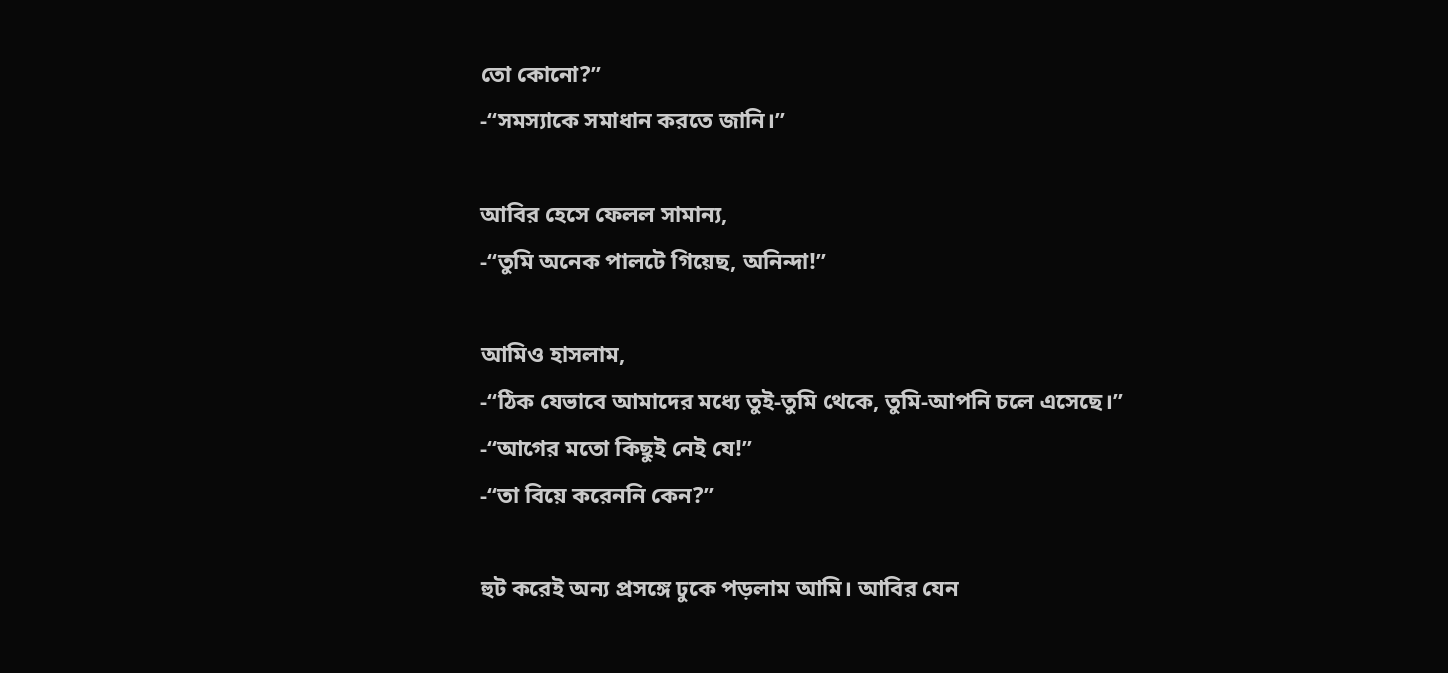তো কোনো?”
-“সমস্যাকে সমাধান করতে জানি।”

আবির হেসে ফেলল সামান্য,
-“তুমি অনেক পালটে গিয়েছ, অনিন্দা!”

আমিও হাসলাম,
-“ঠিক যেভাবে আমাদের মধ্যে তুই-তুমি থেকে, তুমি-আপনি চলে এসেছে।”
-“আগের মতো কিছুই নেই যে!”
-“তা বিয়ে করেননি কেন?”

হুট করেই অন্য প্রসঙ্গে ঢুকে পড়লাম আমি। আবির যেন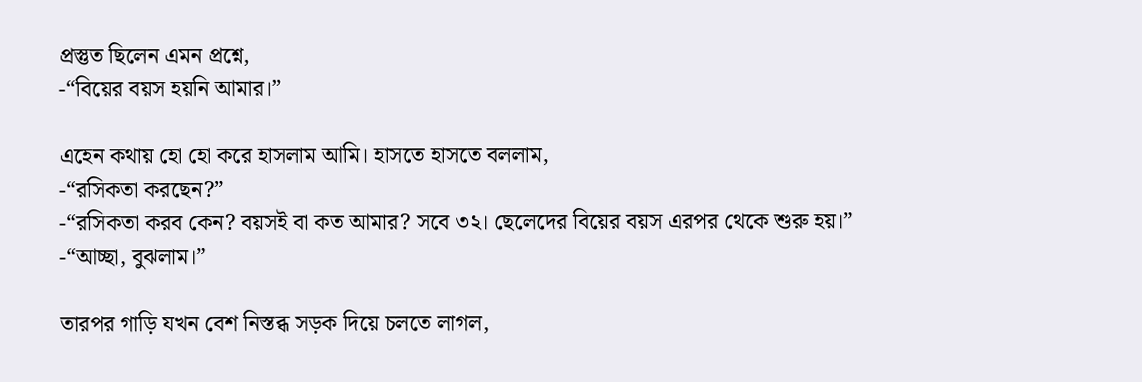প্রস্তুত ছিলেন এমন প্রশ্নে,
-“বিয়ের বয়স হয়নি আমার।”

এহেন কথায় হো হো করে হাসলাম আমি। হাসতে হাসতে বললাম,
-“রসিকতা করছেন?”
-“রসিকতা করব কেন? বয়সই বা কত আমার? সবে ৩২। ছেলেদের বিয়ের বয়স এরপর থেকে শুরু হয়।”
-“আচ্ছা, বুঝলাম।”

তারপর গাড়ি যখন বেশ নিস্তব্ধ সড়ক দিয়ে চলতে লাগল,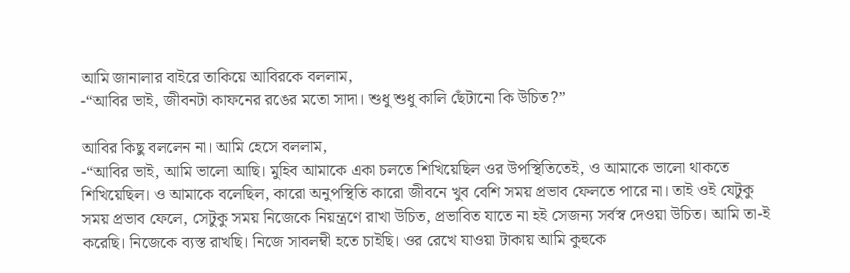আমি জানালার বাইরে তাকিয়ে আবিরকে বললাম,
-“আবির ভাই, জীবনটা কাফনের রঙের মতো সাদা। শুধু শুধু কালি ছেঁটানো কি উচিত?”

আবির কিছু বললেন না। আমি হেসে বললাম,
-“আবির ভাই, আমি ভালো আছি। মুহিব আমাকে একা চলতে শিখিয়েছিল ওর উপস্থিতিতেই, ও আমাকে ভালো থাকতে শিখিয়েছিল। ও আমাকে বলেছিল, কারো অনুপস্থিতি কারো জীবনে খুব বেশি সময় প্রভাব ফেলতে পারে না। তাই ওই যেটুকু সময় প্রভাব ফেলে, সেটুকু সময় নিজেকে নিয়ন্ত্রণে রাখা উচিত, প্রভাবিত যাতে না হই সেজন্য সর্বস্ব দেওয়া উচিত। আমি তা-ই করেছি। নিজেকে ব্যস্ত রাখছি। নিজে সাবলম্বী হতে চাইছি। ওর রেখে যাওয়া টাকায় আমি কুহুকে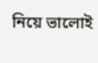নিয়ে ভালোই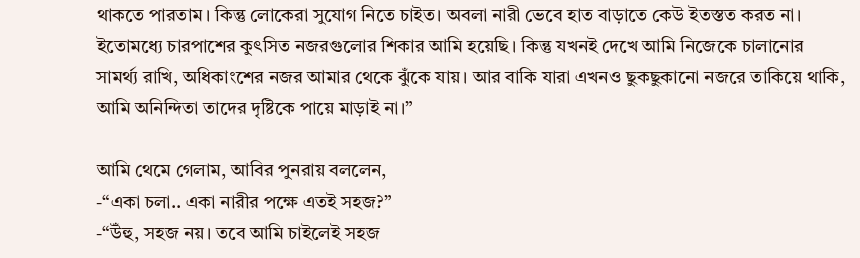থাকতে পারতাম। কিন্তু লোকেরা সুযোগ নিতে চাইত। অবলা নারী ভেবে হাত বাড়াতে কেউ ইতস্তত করত না। ইতোমধ্যে চারপাশের কুৎসিত নজরগুলোর শিকার আমি হয়েছি। কিন্তু যখনই দেখে আমি নিজেকে চালানোর সামর্থ্য রাখি, অধিকাংশের নজর আমার থেকে ঝুঁকে যায়। আর বাকি যারা এখনও ছুকছুকানো নজরে তাকিয়ে থাকি, আমি অনিন্দিতা তাদের দৃষ্টিকে পায়ে মাড়াই না।”

আমি থেমে গেলাম, আবির পুনরায় বললেন,
-“একা চলা.. একা নারীর পক্ষে এতই সহজ?”
-“উঁহু, সহজ নয়। তবে আমি চাইলেই সহজ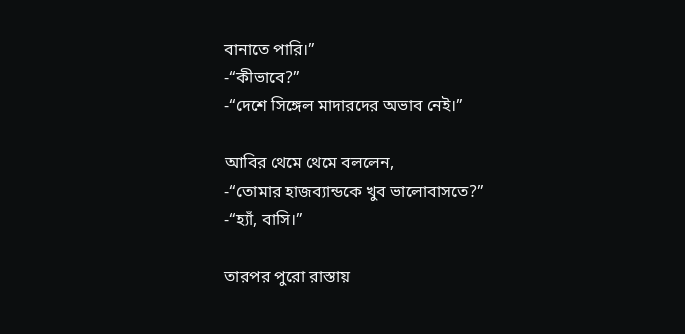বানাতে পারি।”
-“কীভাবে?”
-“দেশে সিঙ্গেল মাদারদের অভাব নেই।”

আবির থেমে থেমে বললেন,
-“তোমার হাজব্যান্ডকে খুব ভালোবাসতে?”
-“হ্যাঁ, বাসি।”

তারপর পুরো রাস্তায়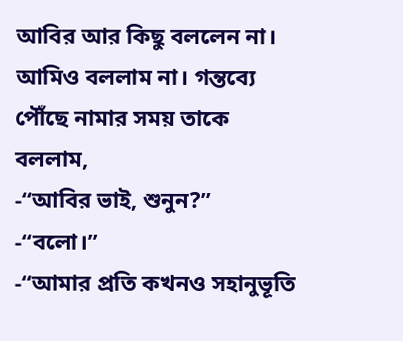আবির আর কিছু বললেন না। আমিও বললাম না। গন্তব্যে পৌঁছে নামার সময় তাকে বললাম,
-“আবির ভাই, শুনুন?”
-“বলো।”
-“আমার প্রতি কখনও সহানুভূতি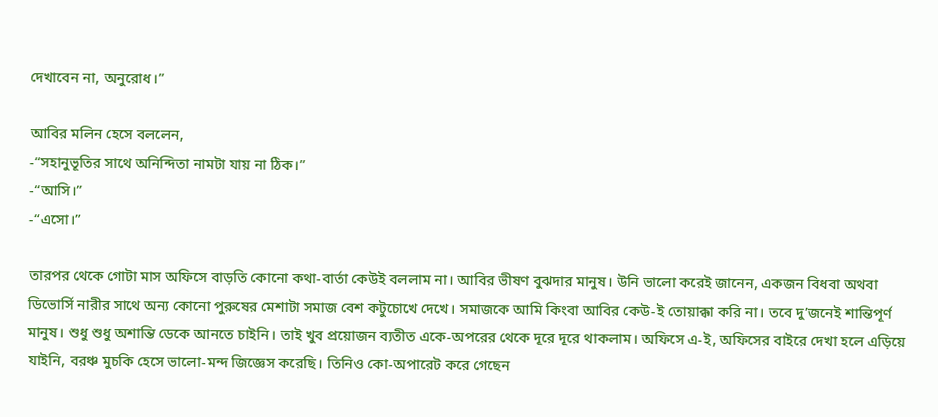দেখাবেন না, অনুরোধ।”

আবির মলিন হেসে বললেন,
-“সহানুভূতির সাথে অনিন্দিতা নামটা যায় না ঠিক।”
-“আসি।”
-“এসো।”

তারপর থেকে গোটা মাস অফিসে বাড়তি কোনো কথা-বার্তা কেউই বললাম না। আবির ভীষণ বুঝদার মানুষ। উনি ভালো করেই জানেন, একজন বিধবা অথবা ডিভোর্সি নারীর সাথে অন্য কোনো পুরুষের মেশাটা সমাজ বেশ কটুচোখে দেখে। সমাজকে আমি কিংবা আবির কেউ-ই তোয়াক্কা করি না। তবে দু’জনেই শান্তিপূর্ণ মানুষ। শুধু শুধু অশান্তি ডেকে আনতে চাইনি। তাই খুব প্রয়োজন ব্যতীত একে-অপরের থেকে দূরে দূরে থাকলাম। অফিসে এ-ই, অফিসের বাইরে দেখা হলে এড়িয়ে যাইনি, বরঞ্চ মুচকি হেসে ভালো-মন্দ জিজ্ঞেস করেছি। তিনিও কো-অপারেট করে গেছেন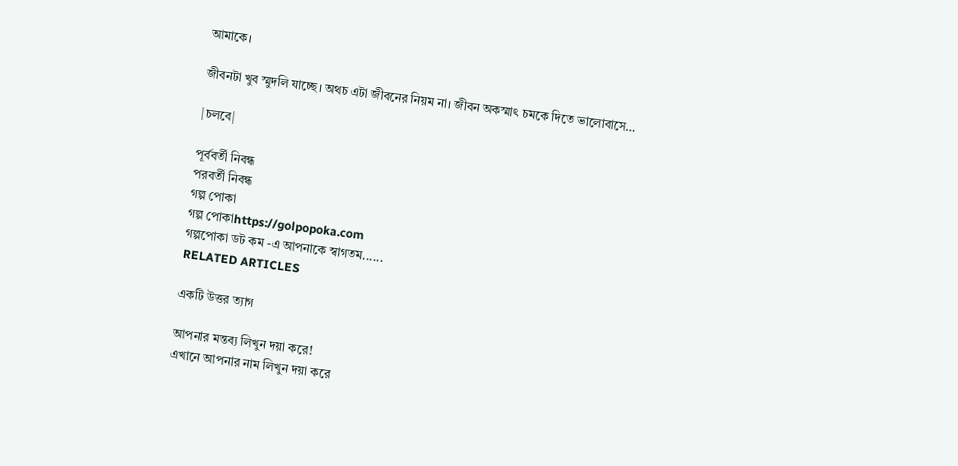আমাকে।

জীবনটা খুব স্মুদলি যাচ্ছে। অথচ এটা জীবনের নিয়ম না। জীবন অকস্মাৎ চমকে দিতে ভালোবাসে…

|চলবে|

পূর্ববর্তী নিবন্ধ
পরবর্তী নিবন্ধ
গল্প পোকা
গল্প পোকাhttps://golpopoka.com
গল্পপোকা ডট কম -এ আপনাকে স্বাগতম......
RELATED ARTICLES

একটি উত্তর ত্যাগ

আপনার মন্তব্য লিখুন দয়া করে!
এখানে আপনার নাম লিখুন দয়া করে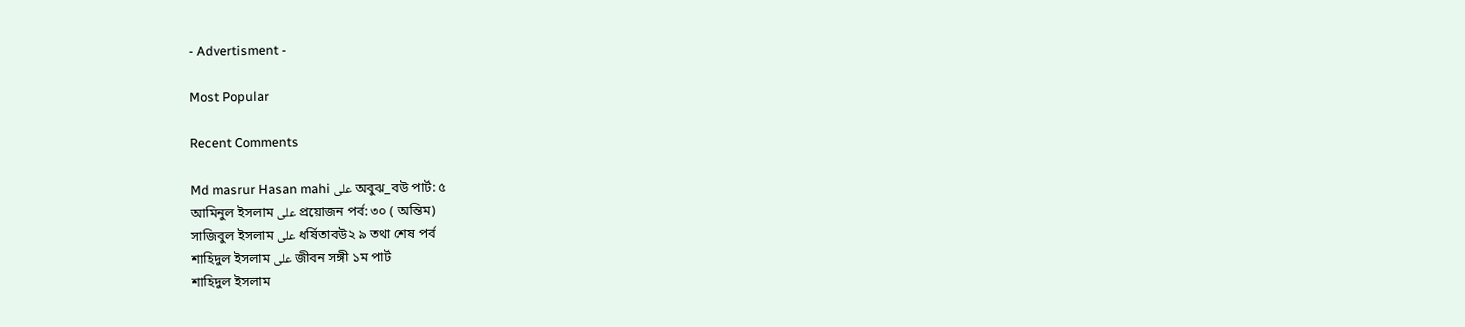- Advertisment -

Most Popular

Recent Comments

Md masrur Hasan mahi على অবুঝ_বউ পার্ট: ৫
আমিনুল ইসলাম على প্রয়োজন পর্ব: ৩০ ( অন্তিম)
সাজিবুল ইসলাম على ধর্ষিতাবউ২ ৯ তথা শেষ পর্ব
শাহিদুল ইসলাম على জীবন সঙ্গী ১ম পার্ট
শাহিদুল ইসলাম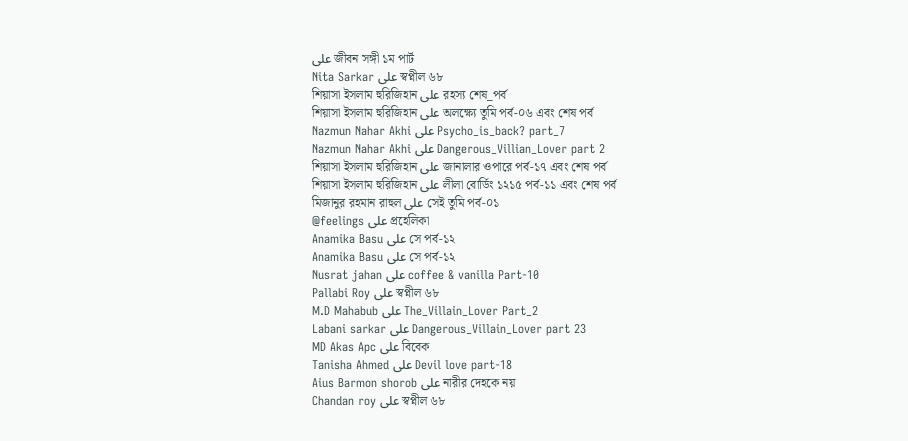على জীবন সঙ্গী ১ম পার্ট
Nita Sarkar على স্বপ্নীল ৬৮
শিয়াসা ইসলাম হুরিজিহান على রহস্য শেষ_পর্ব
শিয়াসা ইসলাম হুরিজিহান على অলক্ষ্যে তুমি পর্ব-০৬ এবং শেষ পর্ব
Nazmun Nahar Akhi على Psycho_is_back? part_7
Nazmun Nahar Akhi على Dangerous_Villian_Lover part 2
শিয়াসা ইসলাম হুরিজিহান على জানালার ওপারে পর্ব-১৭ এবং শেষ পর্ব
শিয়াসা ইসলাম হুরিজিহান على লীলা বোর্ডিং ১২১৫ পর্ব-১১ এবং শেষ পর্ব
মিজানুর রহমান রাহুল على সেই তুমি পর্ব-০১
@feelings على প্রহেলিকা
Anamika Basu على সে পর্ব-১২
Anamika Basu على সে পর্ব-১২
Nusrat jahan على coffee & vanilla Part-10
Pallabi Roy على স্বপ্নীল ৬৮
M.D Mahabub على The_Villain_Lover Part_2
Labani sarkar على Dangerous_Villain_Lover part 23
MD Akas Apc على বিবেক
Tanisha Ahmed على Devil love part-18
Aius Barmon shorob على নারীর দেহকে নয়
Chandan roy على স্বপ্নীল ৬৮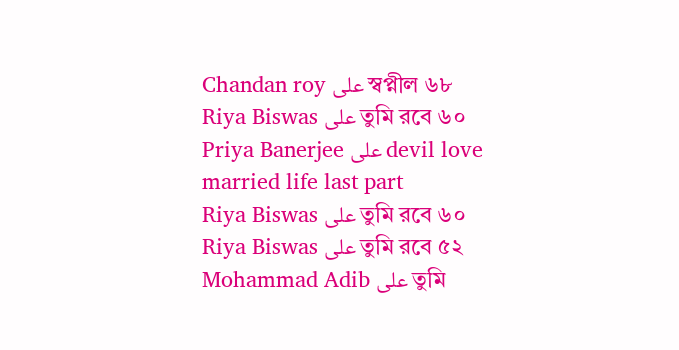Chandan roy على স্বপ্নীল ৬৮
Riya Biswas على তুমি রবে ৬০
Priya Banerjee على devil love married life last part
Riya Biswas على তুমি রবে ৬০
Riya Biswas على তুমি রবে ৫২
Mohammad Adib على তুমি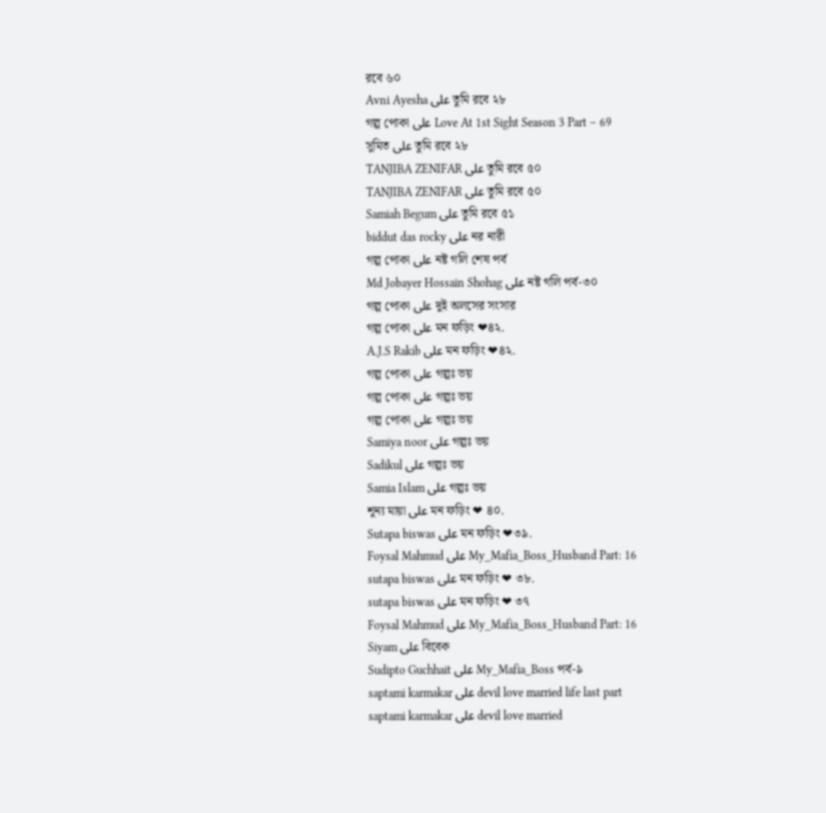রবে ৬০
Avni Ayesha على তুমি রবে ২৮
গল্প পোকা على Love At 1st Sight Season 3 Part – 69
সুমিত على তুমি রবে ২৮
TANJIBA ZENIFAR على তুমি রবে ৫০
TANJIBA ZENIFAR على তুমি রবে ৫০
Samiah Begum على তুমি রবে ৫১
biddut das rocky على নর নারী
গল্প পোকা على নষ্ট গলি শেষ পর্ব
Md Jobayer Hossain Shohag على নষ্ট গলি পর্ব-৩০
গল্প পোকা على দুই অলসের সংসার
গল্প পোকা على মন ফড়িং ❤৪২.
A.J.S Rakib على মন ফড়িং ❤৪২.
গল্প পোকা على গল্পঃ ভয়
গল্প পোকা على গল্পঃ ভয়
গল্প পোকা على গল্পঃ ভয়
Samiya noor على গল্পঃ ভয়
Sadikul على গল্পঃ ভয়
Samia Islam على গল্পঃ ভয়
শূন্য মায়া على মন ফড়িং ❤ ৪০.
Sutapa biswas على মন ফড়িং ❤৩৯.
Foysal Mahmud على My_Mafia_Boss_Husband Part: 16
sutapa biswas على মন ফড়িং ❤ ৩৮.
sutapa biswas على মন ফড়িং ❤ ৩৭
Foysal Mahmud على My_Mafia_Boss_Husband Part: 16
Siyam على বিবেক
Sudipto Guchhait على My_Mafia_Boss পর্ব-৯
saptami karmakar على devil love married life last part
saptami karmakar على devil love married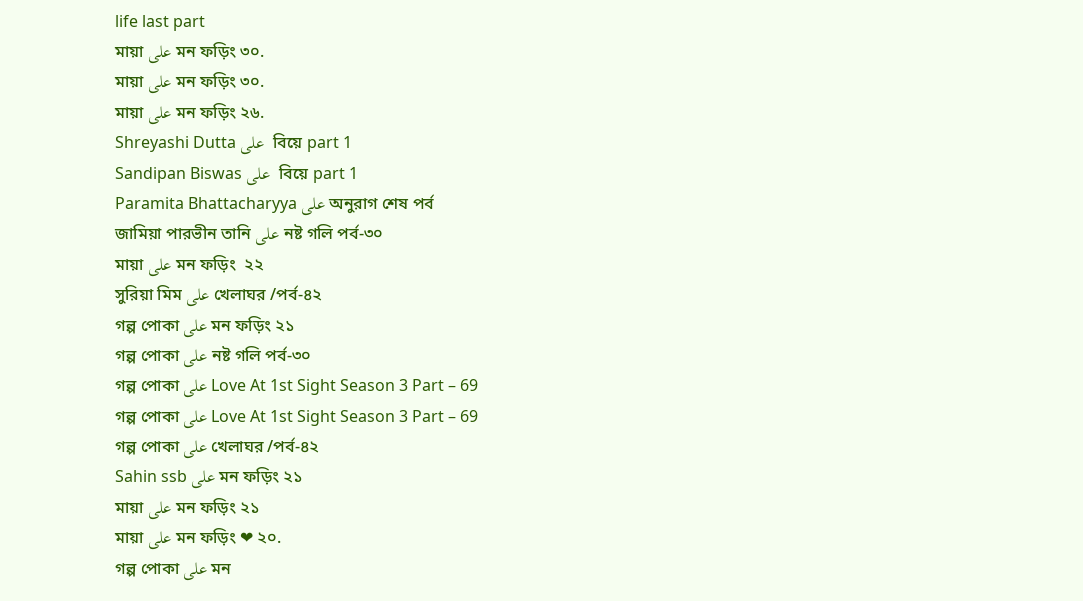life last part
মায়া على মন ফড়িং ৩০.
মায়া على মন ফড়িং ৩০.
মায়া على মন ফড়িং ২৬.
Shreyashi Dutta على  বিয়ে part 1
Sandipan Biswas على  বিয়ে part 1
Paramita Bhattacharyya على অনুরাগ শেষ পর্ব
জামিয়া পারভীন তানি على নষ্ট গলি পর্ব-৩০
মায়া على মন ফড়িং  ২২
সুরিয়া মিম على খেলাঘর /পর্ব-৪২
গল্প পোকা على মন ফড়িং ২১
গল্প পোকা على নষ্ট গলি পর্ব-৩০
গল্প পোকা على Love At 1st Sight Season 3 Part – 69
গল্প পোকা على Love At 1st Sight Season 3 Part – 69
গল্প পোকা على খেলাঘর /পর্ব-৪২
Sahin ssb على মন ফড়িং ২১
মায়া على মন ফড়িং ২১
মায়া على মন ফড়িং ❤ ২০.
গল্প পোকা على মন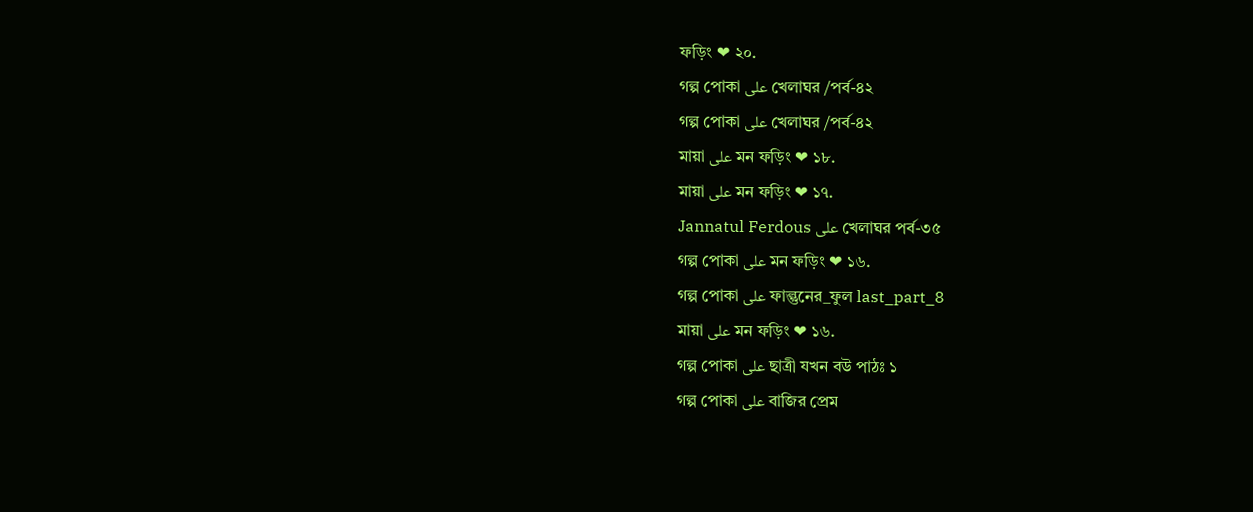ফড়িং ❤ ২০.
গল্প পোকা على খেলাঘর /পর্ব-৪২
গল্প পোকা على খেলাঘর /পর্ব-৪২
মায়া على মন ফড়িং ❤ ১৮.
মায়া على মন ফড়িং ❤ ১৭.
Jannatul Ferdous على খেলাঘর পর্ব-৩৫
গল্প পোকা على মন ফড়িং ❤ ১৬.
গল্প পোকা على ফাল্গুনের_ফুল last_part_8
মায়া على মন ফড়িং ❤ ১৬.
গল্প পোকা على ছাত্রী যখন বউ পাঠঃ ১
গল্প পোকা على বাজির প্রেম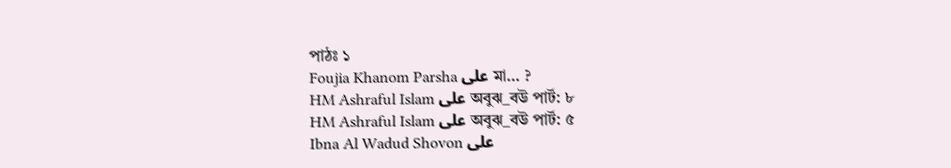পাঠঃ ১
Foujia Khanom Parsha على মা… ?
HM Ashraful Islam على অবুঝ_বউ পার্ট: ৮
HM Ashraful Islam على অবুঝ_বউ পার্ট: ৫
Ibna Al Wadud Shovon على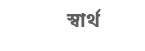স্বার্থ